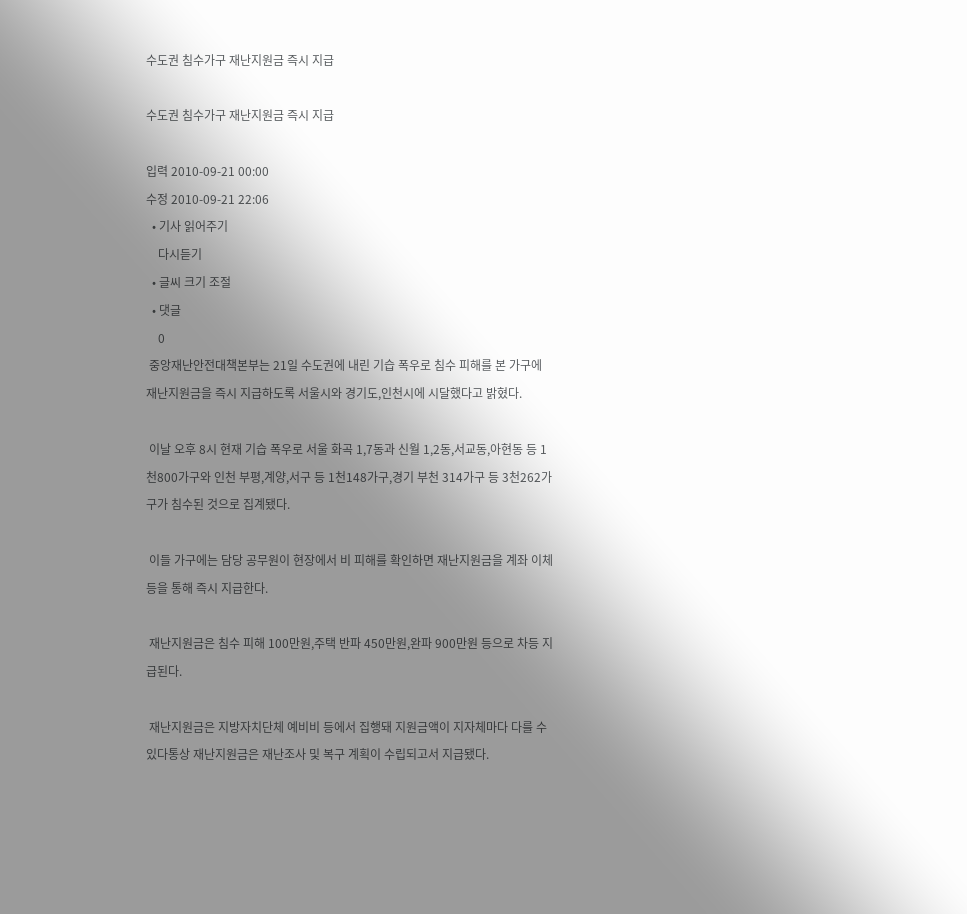수도권 침수가구 재난지원금 즉시 지급

수도권 침수가구 재난지원금 즉시 지급

입력 2010-09-21 00:00
수정 2010-09-21 22:06
  • 기사 읽어주기
    다시듣기
  • 글씨 크기 조절
  • 댓글
    0
 중앙재난안전대책본부는 21일 수도권에 내린 기습 폭우로 침수 피해를 본 가구에 재난지원금을 즉시 지급하도록 서울시와 경기도,인천시에 시달했다고 밝혔다.

 이날 오후 8시 현재 기습 폭우로 서울 화곡 1,7동과 신월 1,2동,서교동,아현동 등 1천800가구와 인천 부평,계양,서구 등 1천148가구,경기 부천 314가구 등 3천262가구가 침수된 것으로 집계됐다.

 이들 가구에는 담당 공무원이 현장에서 비 피해를 확인하면 재난지원금을 계좌 이체 등을 통해 즉시 지급한다.

 재난지원금은 침수 피해 100만원,주택 반파 450만원,완파 900만원 등으로 차등 지급된다.

 재난지원금은 지방자치단체 예비비 등에서 집행돼 지원금액이 지자체마다 다를 수 있다통상 재난지원금은 재난조사 및 복구 계획이 수립되고서 지급됐다.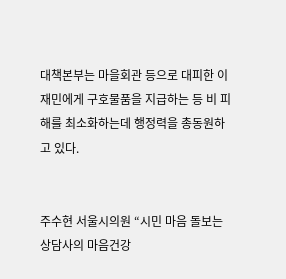대책본부는 마을회관 등으로 대피한 이재민에게 구호물품을 지급하는 등 비 피해를 최소화하는데 행정력을 총동원하고 있다.


주수현 서울시의원 “시민 마음 돌보는 상담사의 마음건강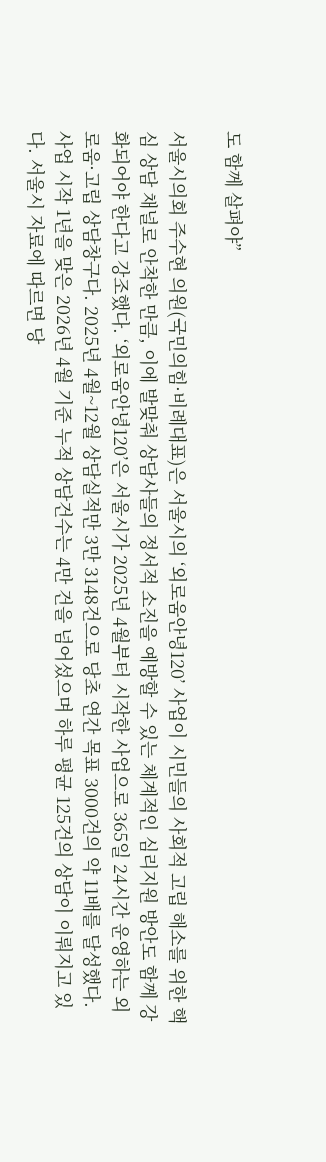도 함께 살펴야”

서울시의회 주수현 의원(국민의힘·비례대표)은 서울시의 ‘외로움안녕120’ 사업이 시민들의 사회적 고립 해소를 위한 핵심 상담 채널로 안착한 만큼, 이에 발맞춰 상담사들의 정서적 소진을 예방할 수 있는 체계적인 심리지원 방안도 함께 강화되어야 한다고 강조했다. ‘외로움안녕120’은 서울시가 2025년 4월부터 시작한 사업으로 365일 24시간 운영하는 외로움·고립 상담창구다. 2025년 4월~12월 상담실적만 3만 3148건으로 당초 연간 목표 3000건의 약 11배를 달성했다. 사업 시작 1년을 맞은 2026년 4월 기준 누적 상담건수는 4만 건을 넘어섰으며 하루 평균 125건의 상담이 이뤄지고 있다. 서울시 자료에 따르면 당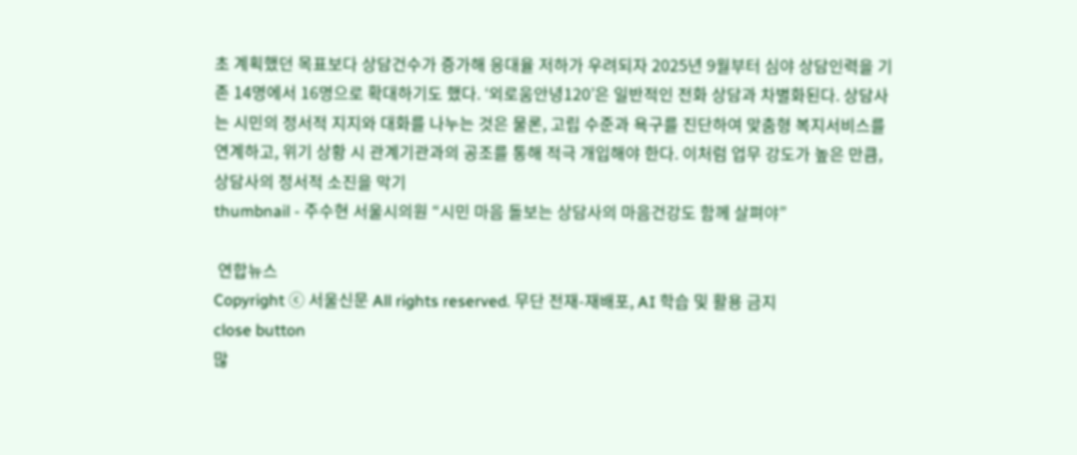초 계획했던 목표보다 상담건수가 증가해 응대율 저하가 우려되자 2025년 9월부터 심야 상담인력을 기존 14명에서 16명으로 확대하기도 했다. ‘외로움안녕120’은 일반적인 전화 상담과 차별화된다. 상담사는 시민의 정서적 지지와 대화를 나누는 것은 물론, 고립 수준과 욕구를 진단하여 맞춤형 복지서비스를 연계하고, 위기 상황 시 관계기관과의 공조를 통해 적극 개입해야 한다. 이처럼 업무 강도가 높은 만큼, 상담사의 정서적 소진을 막기
thumbnail - 주수현 서울시의원 “시민 마음 돌보는 상담사의 마음건강도 함께 살펴야”

 연합뉴스
Copyright ⓒ 서울신문 All rights reserved. 무단 전재-재배포, AI 학습 및 활용 금지
close button
많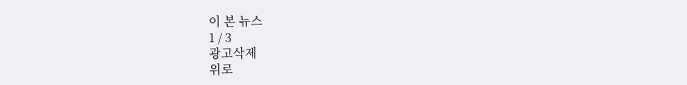이 본 뉴스
1 / 3
광고삭제
위로